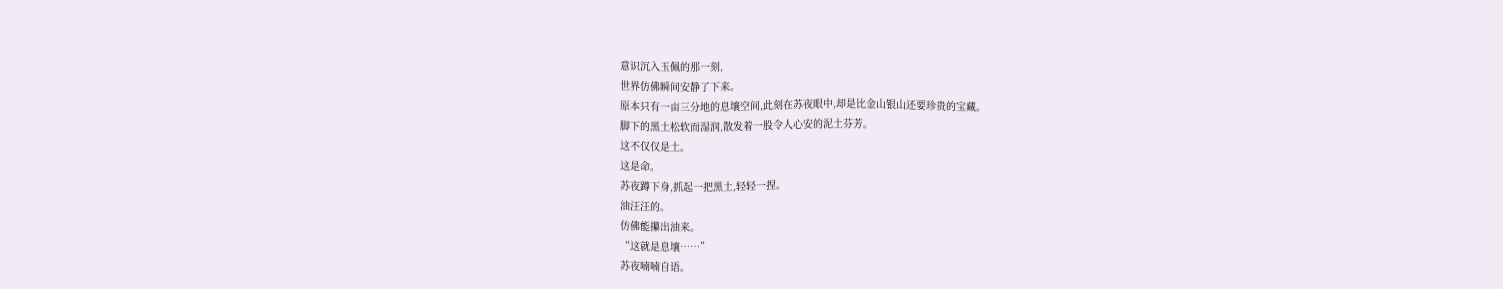意识沉入玉佩的那一刻,
世界仿佛瞬间安静了下来。
原本只有一亩三分地的息壤空间,此刻在苏夜眼中,却是比金山银山还要珍贵的宝藏。
脚下的黑土松软而湿润,散发着一股令人心安的泥土芬芳。
这不仅仅是土。
这是命。
苏夜蹲下身,抓起一把黑土,轻轻一捏。
油汪汪的。
仿佛能攥出油来。
“这就是息壤……”
苏夜喃喃自语。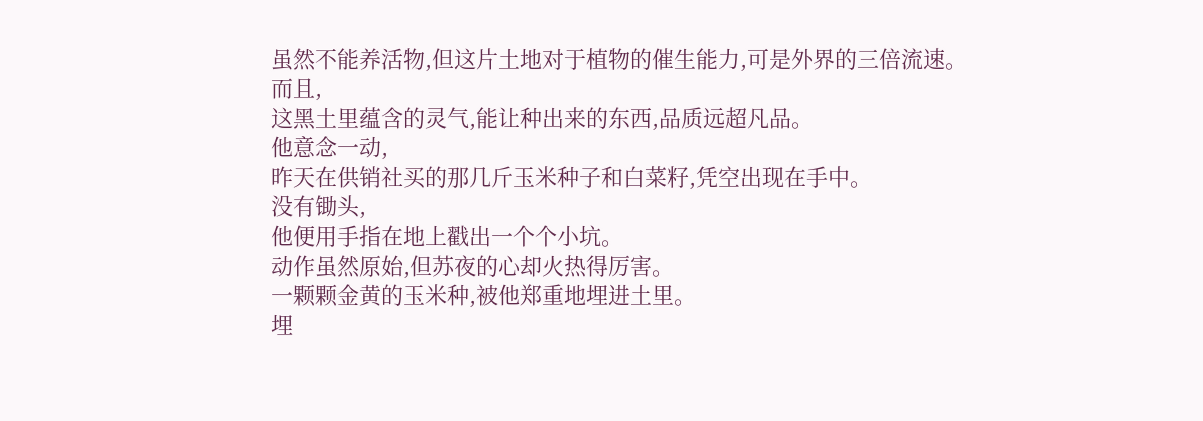虽然不能养活物,但这片土地对于植物的催生能力,可是外界的三倍流速。
而且,
这黑土里蕴含的灵气,能让种出来的东西,品质远超凡品。
他意念一动,
昨天在供销社买的那几斤玉米种子和白菜籽,凭空出现在手中。
没有锄头,
他便用手指在地上戳出一个个小坑。
动作虽然原始,但苏夜的心却火热得厉害。
一颗颗金黄的玉米种,被他郑重地埋进土里。
埋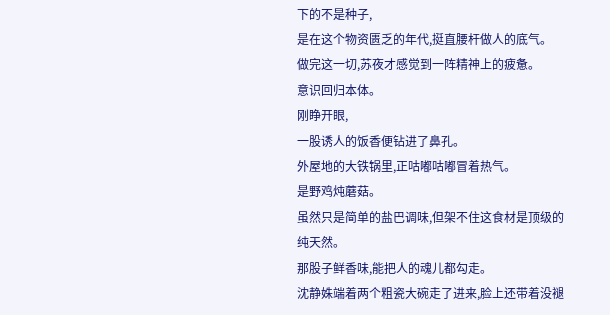下的不是种子,
是在这个物资匮乏的年代,挺直腰杆做人的底气。
做完这一切,苏夜才感觉到一阵精神上的疲惫。
意识回归本体。
刚睁开眼,
一股诱人的饭香便钻进了鼻孔。
外屋地的大铁锅里,正咕嘟咕嘟冒着热气。
是野鸡炖蘑菇。
虽然只是简单的盐巴调味,但架不住这食材是顶级的纯天然。
那股子鲜香味,能把人的魂儿都勾走。
沈静姝端着两个粗瓷大碗走了进来,脸上还带着没褪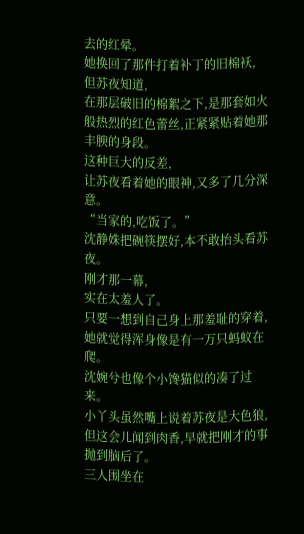去的红晕。
她换回了那件打着补丁的旧棉袄,
但苏夜知道,
在那层破旧的棉絮之下,是那套如火般热烈的红色蕾丝,正紧紧贴着她那丰腴的身段。
这种巨大的反差,
让苏夜看着她的眼神,又多了几分深意。
“当家的,吃饭了。”
沈静姝把碗筷摆好,本不敢抬头看苏夜。
刚才那一幕,
实在太羞人了。
只要一想到自己身上那羞耻的穿着,她就觉得浑身像是有一万只蚂蚁在爬。
沈婉兮也像个小馋猫似的凑了过来。
小丫头虽然嘴上说着苏夜是大色狼,但这会儿闻到肉香,早就把刚才的事抛到脑后了。
三人围坐在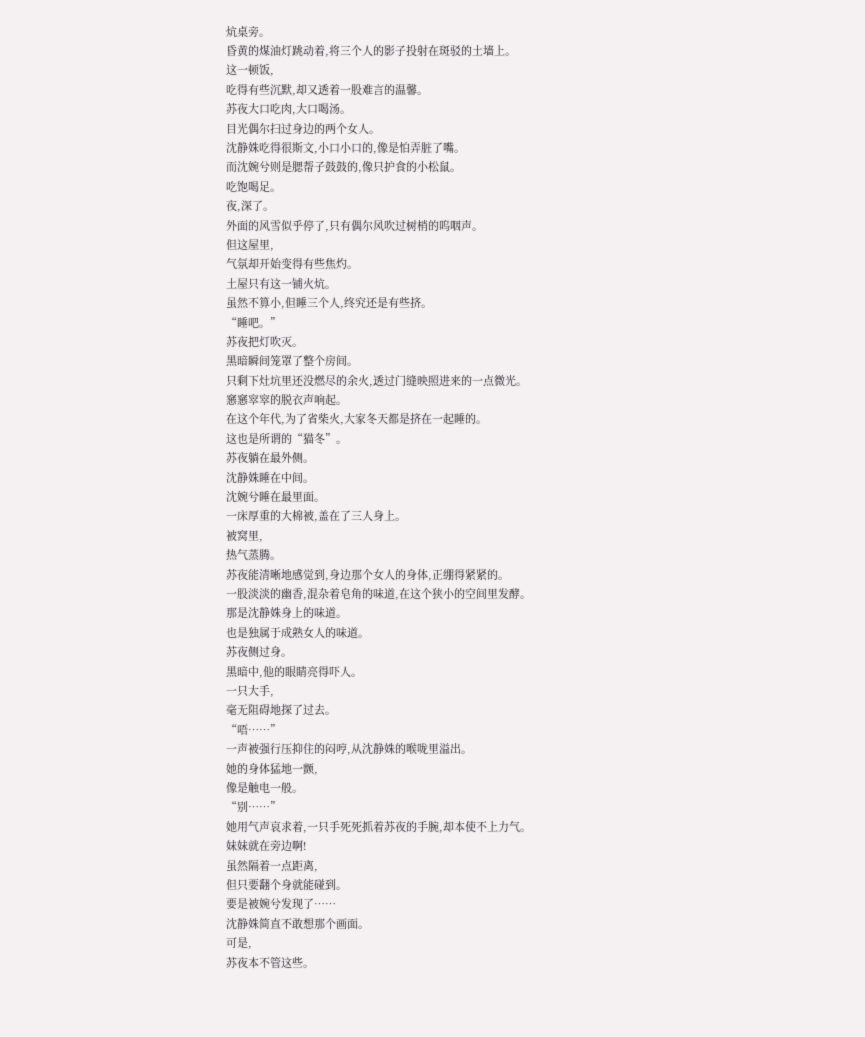炕桌旁。
昏黄的煤油灯跳动着,将三个人的影子投射在斑驳的土墙上。
这一顿饭,
吃得有些沉默,却又透着一股难言的温馨。
苏夜大口吃肉,大口喝汤。
目光偶尔扫过身边的两个女人。
沈静姝吃得很斯文,小口小口的,像是怕弄脏了嘴。
而沈婉兮则是腮帮子鼓鼓的,像只护食的小松鼠。
吃饱喝足。
夜,深了。
外面的风雪似乎停了,只有偶尔风吹过树梢的呜咽声。
但这屋里,
气氛却开始变得有些焦灼。
土屋只有这一铺火炕。
虽然不算小,但睡三个人,终究还是有些挤。
“睡吧。”
苏夜把灯吹灭。
黑暗瞬间笼罩了整个房间。
只剩下灶坑里还没燃尽的余火,透过门缝映照进来的一点微光。
窸窸窣窣的脱衣声响起。
在这个年代,为了省柴火,大家冬天都是挤在一起睡的。
这也是所谓的“猫冬”。
苏夜躺在最外侧。
沈静姝睡在中间。
沈婉兮睡在最里面。
一床厚重的大棉被,盖在了三人身上。
被窝里,
热气蒸腾。
苏夜能清晰地感觉到,身边那个女人的身体,正绷得紧紧的。
一股淡淡的幽香,混杂着皂角的味道,在这个狭小的空间里发酵。
那是沈静姝身上的味道。
也是独属于成熟女人的味道。
苏夜侧过身。
黑暗中,他的眼睛亮得吓人。
一只大手,
毫无阻碍地探了过去。
“唔……”
一声被强行压抑住的闷哼,从沈静姝的喉咙里溢出。
她的身体猛地一颤,
像是触电一般。
“别……”
她用气声哀求着,一只手死死抓着苏夜的手腕,却本使不上力气。
妹妹就在旁边啊!
虽然隔着一点距离,
但只要翻个身就能碰到。
要是被婉兮发现了……
沈静姝简直不敢想那个画面。
可是,
苏夜本不管这些。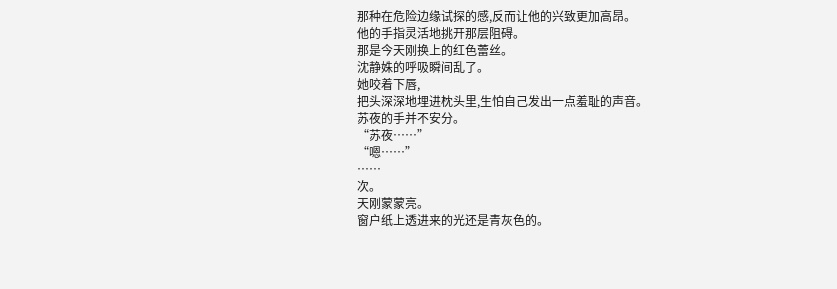那种在危险边缘试探的感,反而让他的兴致更加高昂。
他的手指灵活地挑开那层阻碍。
那是今天刚换上的红色蕾丝。
沈静姝的呼吸瞬间乱了。
她咬着下唇,
把头深深地埋进枕头里,生怕自己发出一点羞耻的声音。
苏夜的手并不安分。
“苏夜……”
“嗯……”
……
次。
天刚蒙蒙亮。
窗户纸上透进来的光还是青灰色的。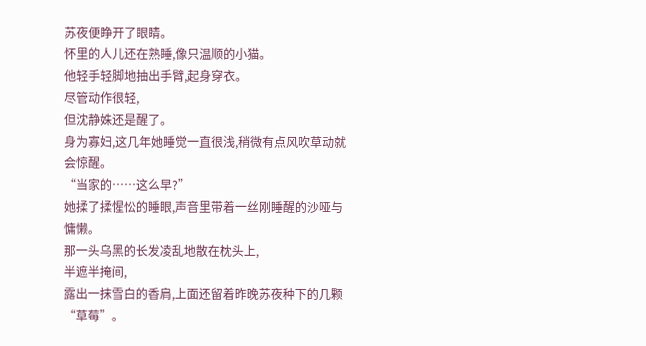苏夜便睁开了眼睛。
怀里的人儿还在熟睡,像只温顺的小猫。
他轻手轻脚地抽出手臂,起身穿衣。
尽管动作很轻,
但沈静姝还是醒了。
身为寡妇,这几年她睡觉一直很浅,稍微有点风吹草动就会惊醒。
“当家的……这么早?”
她揉了揉惺忪的睡眼,声音里带着一丝刚睡醒的沙哑与慵懒。
那一头乌黑的长发凌乱地散在枕头上,
半遮半掩间,
露出一抹雪白的香肩,上面还留着昨晚苏夜种下的几颗“草莓”。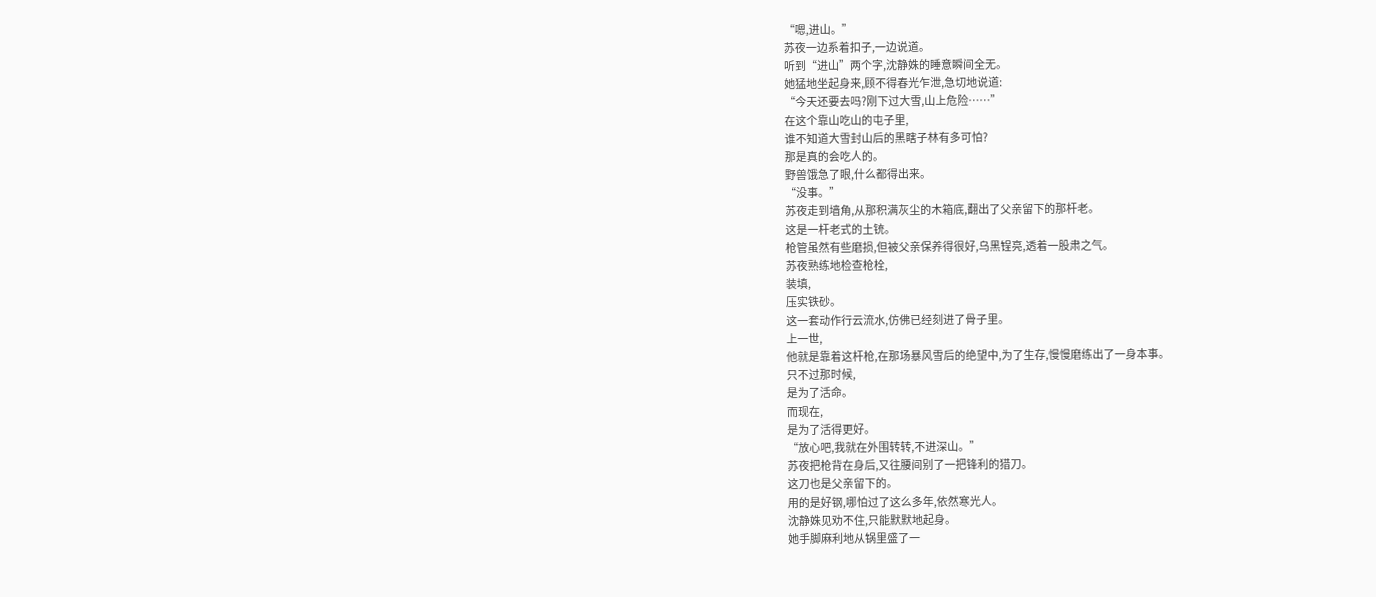“嗯,进山。”
苏夜一边系着扣子,一边说道。
听到“进山”两个字,沈静姝的睡意瞬间全无。
她猛地坐起身来,顾不得春光乍泄,急切地说道:
“今天还要去吗?刚下过大雪,山上危险……”
在这个靠山吃山的屯子里,
谁不知道大雪封山后的黑瞎子林有多可怕?
那是真的会吃人的。
野兽饿急了眼,什么都得出来。
“没事。”
苏夜走到墙角,从那积满灰尘的木箱底,翻出了父亲留下的那杆老。
这是一杆老式的土铳。
枪管虽然有些磨损,但被父亲保养得很好,乌黑锃亮,透着一股肃之气。
苏夜熟练地检查枪栓,
装填,
压实铁砂。
这一套动作行云流水,仿佛已经刻进了骨子里。
上一世,
他就是靠着这杆枪,在那场暴风雪后的绝望中,为了生存,慢慢磨练出了一身本事。
只不过那时候,
是为了活命。
而现在,
是为了活得更好。
“放心吧,我就在外围转转,不进深山。”
苏夜把枪背在身后,又往腰间别了一把锋利的猎刀。
这刀也是父亲留下的。
用的是好钢,哪怕过了这么多年,依然寒光人。
沈静姝见劝不住,只能默默地起身。
她手脚麻利地从锅里盛了一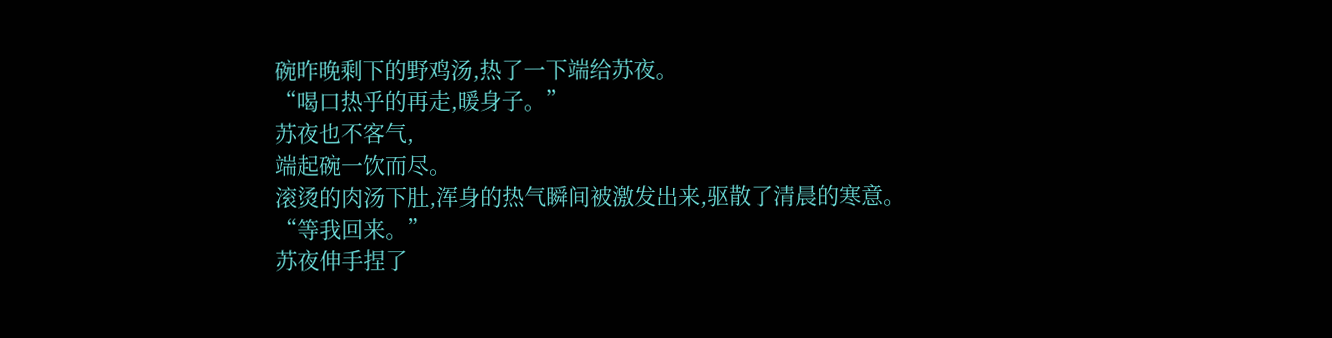碗昨晚剩下的野鸡汤,热了一下端给苏夜。
“喝口热乎的再走,暖身子。”
苏夜也不客气,
端起碗一饮而尽。
滚烫的肉汤下肚,浑身的热气瞬间被激发出来,驱散了清晨的寒意。
“等我回来。”
苏夜伸手捏了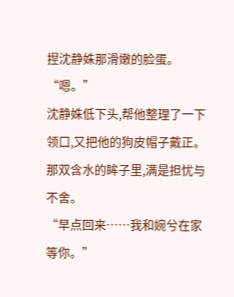捏沈静姝那滑嫩的脸蛋。
“嗯。”
沈静姝低下头,帮他整理了一下领口,又把他的狗皮帽子戴正。
那双含水的眸子里,满是担忧与不舍。
“早点回来……我和婉兮在家等你。”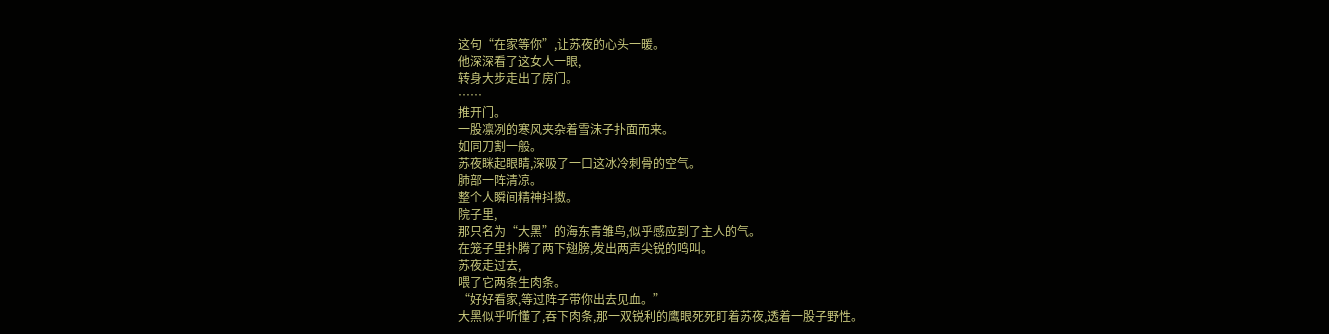这句“在家等你”,让苏夜的心头一暖。
他深深看了这女人一眼,
转身大步走出了房门。
……
推开门。
一股凛冽的寒风夹杂着雪沫子扑面而来。
如同刀割一般。
苏夜眯起眼睛,深吸了一口这冰冷刺骨的空气。
肺部一阵清凉。
整个人瞬间精神抖擞。
院子里,
那只名为“大黑”的海东青雏鸟,似乎感应到了主人的气。
在笼子里扑腾了两下翅膀,发出两声尖锐的鸣叫。
苏夜走过去,
喂了它两条生肉条。
“好好看家,等过阵子带你出去见血。”
大黑似乎听懂了,吞下肉条,那一双锐利的鹰眼死死盯着苏夜,透着一股子野性。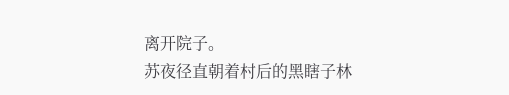离开院子。
苏夜径直朝着村后的黑瞎子林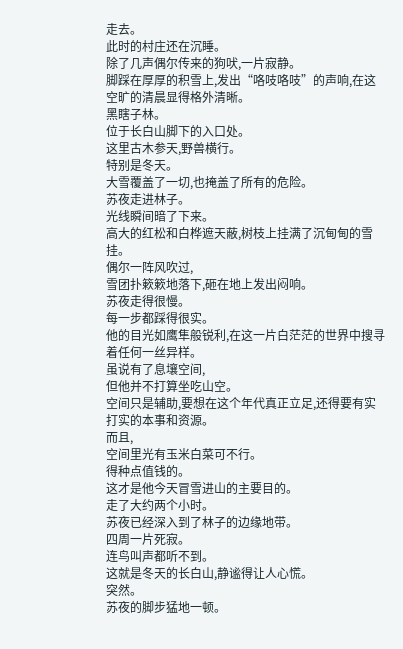走去。
此时的村庄还在沉睡。
除了几声偶尔传来的狗吠,一片寂静。
脚踩在厚厚的积雪上,发出“咯吱咯吱”的声响,在这空旷的清晨显得格外清晰。
黑瞎子林。
位于长白山脚下的入口处。
这里古木参天,野兽横行。
特别是冬天。
大雪覆盖了一切,也掩盖了所有的危险。
苏夜走进林子。
光线瞬间暗了下来。
高大的红松和白桦遮天蔽,树枝上挂满了沉甸甸的雪挂。
偶尔一阵风吹过,
雪团扑簌簌地落下,砸在地上发出闷响。
苏夜走得很慢。
每一步都踩得很实。
他的目光如鹰隼般锐利,在这一片白茫茫的世界中搜寻着任何一丝异样。
虽说有了息壤空间,
但他并不打算坐吃山空。
空间只是辅助,要想在这个年代真正立足,还得要有实打实的本事和资源。
而且,
空间里光有玉米白菜可不行。
得种点值钱的。
这才是他今天冒雪进山的主要目的。
走了大约两个小时。
苏夜已经深入到了林子的边缘地带。
四周一片死寂。
连鸟叫声都听不到。
这就是冬天的长白山,静谧得让人心慌。
突然。
苏夜的脚步猛地一顿。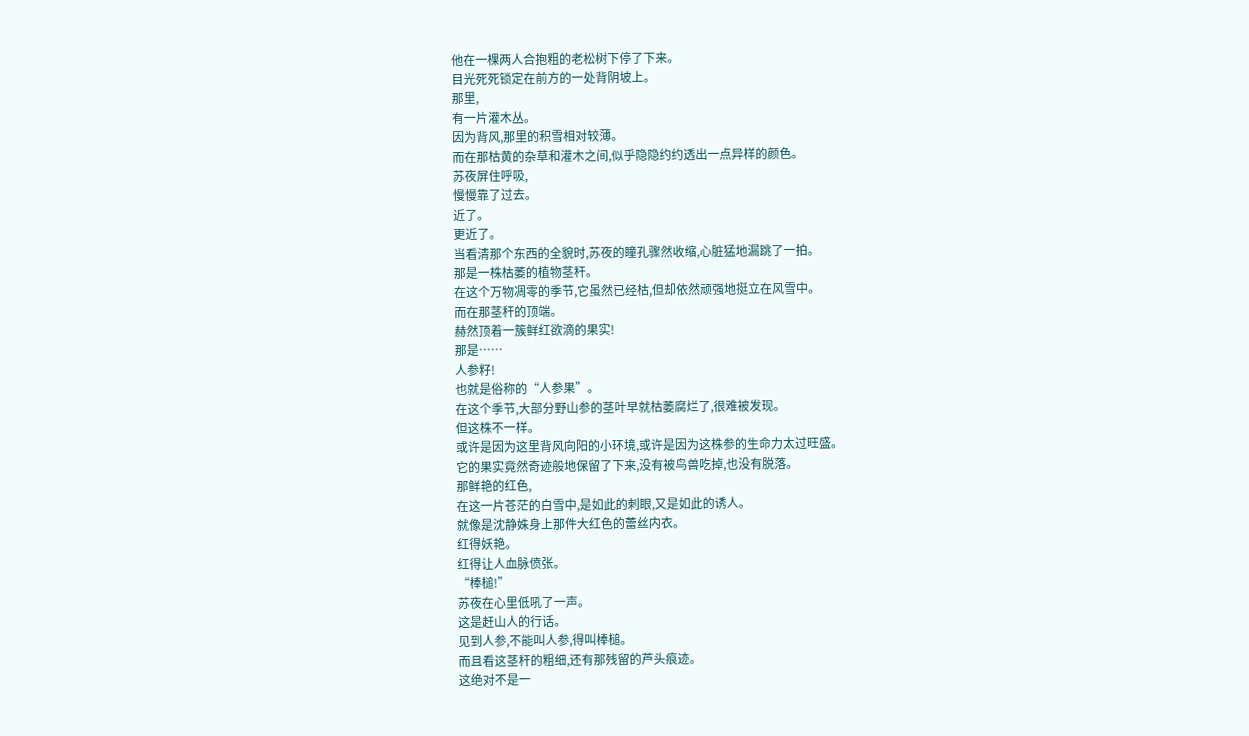他在一棵两人合抱粗的老松树下停了下来。
目光死死锁定在前方的一处背阴坡上。
那里,
有一片灌木丛。
因为背风,那里的积雪相对较薄。
而在那枯黄的杂草和灌木之间,似乎隐隐约约透出一点异样的颜色。
苏夜屏住呼吸,
慢慢靠了过去。
近了。
更近了。
当看清那个东西的全貌时,苏夜的瞳孔骤然收缩,心脏猛地漏跳了一拍。
那是一株枯萎的植物茎秆。
在这个万物凋零的季节,它虽然已经枯,但却依然顽强地挺立在风雪中。
而在那茎秆的顶端。
赫然顶着一簇鲜红欲滴的果实!
那是……
人参籽!
也就是俗称的“人参果”。
在这个季节,大部分野山参的茎叶早就枯萎腐烂了,很难被发现。
但这株不一样。
或许是因为这里背风向阳的小环境,或许是因为这株参的生命力太过旺盛。
它的果实竟然奇迹般地保留了下来,没有被鸟兽吃掉,也没有脱落。
那鲜艳的红色,
在这一片苍茫的白雪中,是如此的刺眼,又是如此的诱人。
就像是沈静姝身上那件大红色的蕾丝内衣。
红得妖艳。
红得让人血脉偾张。
“棒槌!”
苏夜在心里低吼了一声。
这是赶山人的行话。
见到人参,不能叫人参,得叫棒槌。
而且看这茎秆的粗细,还有那残留的芦头痕迹。
这绝对不是一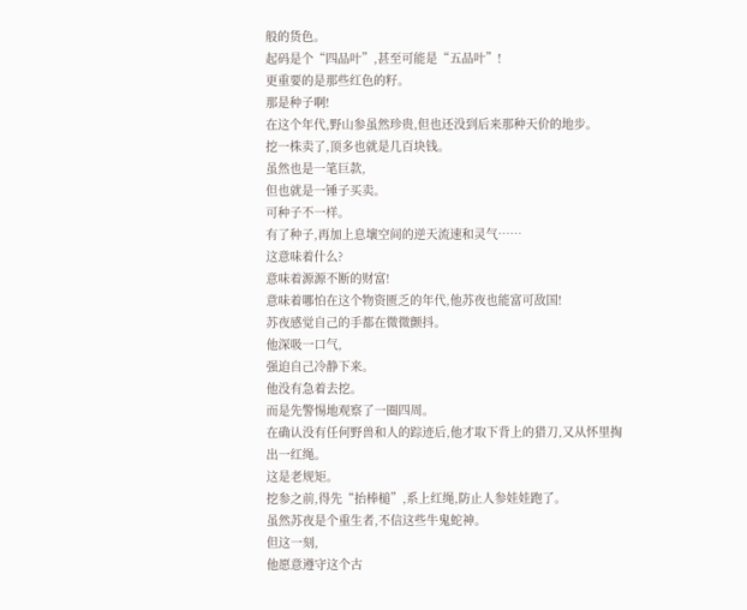般的货色。
起码是个“四品叶”,甚至可能是“五品叶”!
更重要的是那些红色的籽。
那是种子啊!
在这个年代,野山参虽然珍贵,但也还没到后来那种天价的地步。
挖一株卖了,顶多也就是几百块钱。
虽然也是一笔巨款,
但也就是一锤子买卖。
可种子不一样。
有了种子,再加上息壤空间的逆天流速和灵气……
这意味着什么?
意味着源源不断的财富!
意味着哪怕在这个物资匮乏的年代,他苏夜也能富可敌国!
苏夜感觉自己的手都在微微颤抖。
他深吸一口气,
强迫自己冷静下来。
他没有急着去挖。
而是先警惕地观察了一圈四周。
在确认没有任何野兽和人的踪迹后,他才取下背上的猎刀,又从怀里掏出一红绳。
这是老规矩。
挖参之前,得先“抬棒槌”,系上红绳,防止人参娃娃跑了。
虽然苏夜是个重生者,不信这些牛鬼蛇神。
但这一刻,
他愿意遵守这个古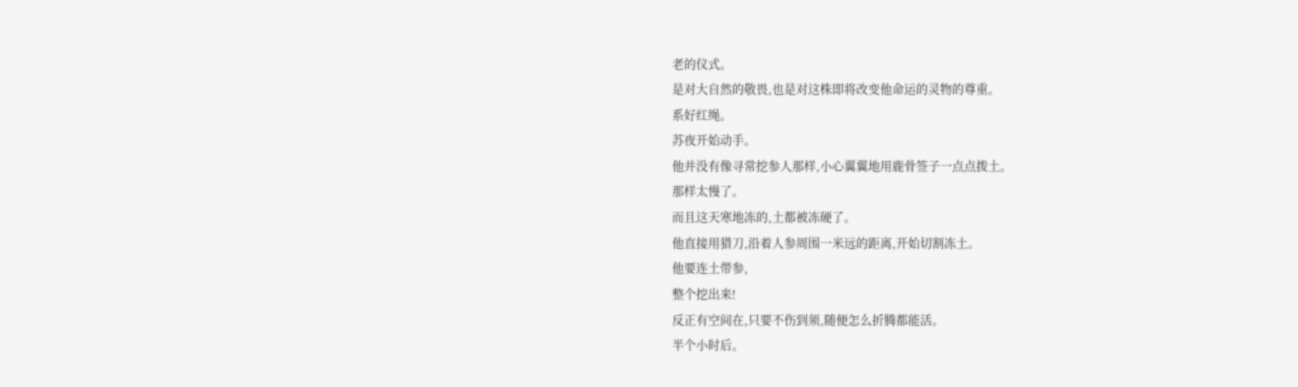老的仪式。
是对大自然的敬畏,也是对这株即将改变他命运的灵物的尊重。
系好红绳。
苏夜开始动手。
他并没有像寻常挖参人那样,小心翼翼地用鹿骨签子一点点拨土。
那样太慢了。
而且这天寒地冻的,土都被冻硬了。
他直接用猎刀,沿着人参周围一米远的距离,开始切割冻土。
他要连土带参,
整个挖出来!
反正有空间在,只要不伤到须,随便怎么折腾都能活。
半个小时后。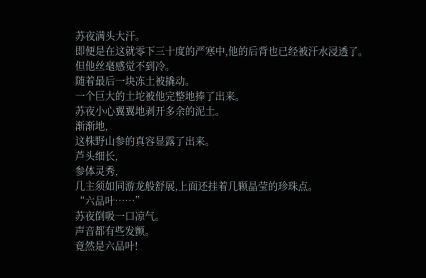苏夜满头大汗。
即便是在这就零下三十度的严寒中,他的后背也已经被汗水浸透了。
但他丝毫感觉不到冷。
随着最后一块冻土被撬动。
一个巨大的土坨被他完整地捧了出来。
苏夜小心翼翼地剥开多余的泥土。
渐渐地,
这株野山参的真容显露了出来。
芦头细长,
参体灵秀,
几主须如同游龙般舒展,上面还挂着几颗晶莹的珍珠点。
“六品叶……”
苏夜倒吸一口凉气。
声音都有些发颤。
竟然是六品叶!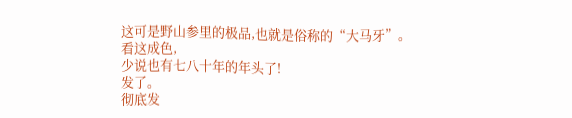这可是野山参里的极品,也就是俗称的“大马牙”。
看这成色,
少说也有七八十年的年头了!
发了。
彻底发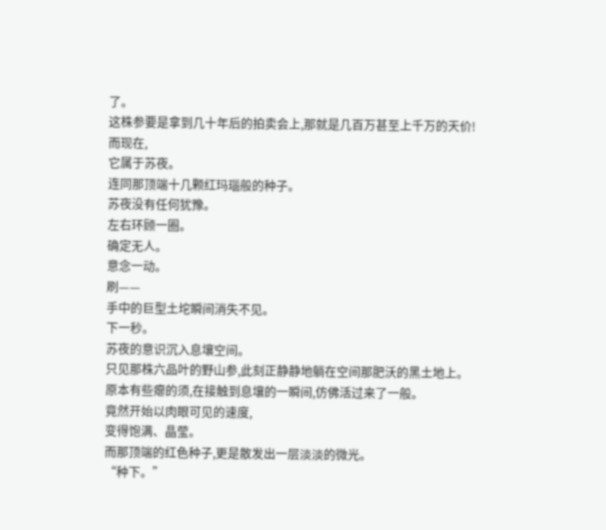了。
这株参要是拿到几十年后的拍卖会上,那就是几百万甚至上千万的天价!
而现在,
它属于苏夜。
连同那顶端十几颗红玛瑙般的种子。
苏夜没有任何犹豫。
左右环顾一圈。
确定无人。
意念一动。
刷——
手中的巨型土坨瞬间消失不见。
下一秒。
苏夜的意识沉入息壤空间。
只见那株六品叶的野山参,此刻正静静地躺在空间那肥沃的黑土地上。
原本有些瘪的须,在接触到息壤的一瞬间,仿佛活过来了一般。
竟然开始以肉眼可见的速度,
变得饱满、晶莹。
而那顶端的红色种子,更是散发出一层淡淡的微光。
“种下。”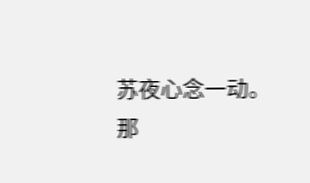苏夜心念一动。
那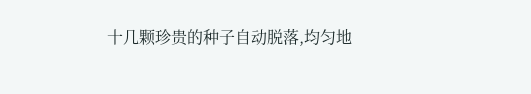十几颗珍贵的种子自动脱落,均匀地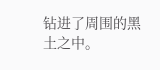钻进了周围的黑土之中。